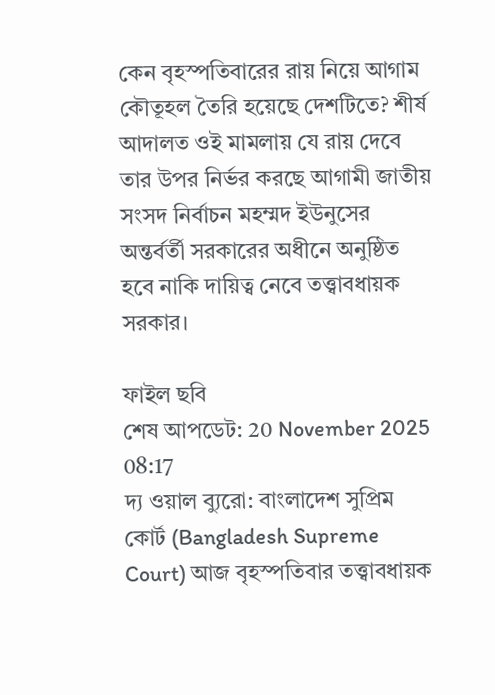কেন বৃহস্পতিবারের রায় নিয়ে আগাম কৌতূহল তৈরি হয়েছে দেশটিতে? শীর্ষ আদালত ওই মামলায় যে রায় দেবে তার উপর নির্ভর করছে আগামী জাতীয় সংসদ নির্বাচন মহম্মদ ইউনুসের অন্তর্বর্তী সরকারের অধীনে অনুষ্ঠিত হবে নাকি দায়িত্ব নেবে তত্ত্বাবধায়ক সরকার।

ফাইল ছবি
শেষ আপডেট: 20 November 2025 08:17
দ্য ওয়াল ব্যুরো: বাংলাদেশ সুপ্রিম কোর্ট (Bangladesh Supreme Court) আজ বৃহস্পতিবার তত্ত্বাবধায়ক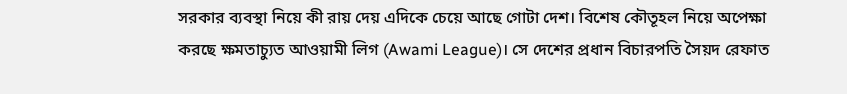সরকার ব্যবস্থা নিয়ে কী রায় দেয় এদিকে চেয়ে আছে গোটা দেশ। বিশেষ কৌতূহল নিয়ে অপেক্ষা করছে ক্ষমতাচ্যুত আওয়ামী লিগ (Awami League)। সে দেশের প্রধান বিচারপতি সৈয়দ রেফাত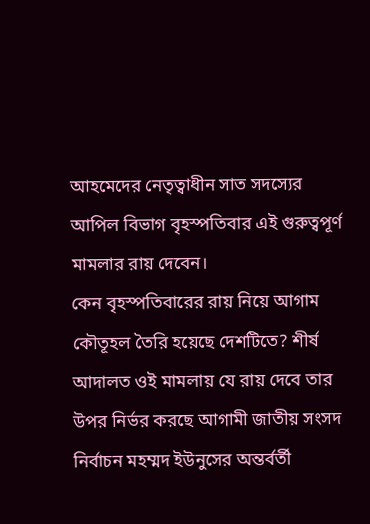আহমেদের নেতৃত্বাধীন সাত সদস্যের আপিল বিভাগ বৃহস্পতিবার এই গুরুত্বপূর্ণ মামলার রায় দেবেন।
কেন বৃহস্পতিবারের রায় নিয়ে আগাম কৌতূহল তৈরি হয়েছে দেশটিতে? শীর্ষ আদালত ওই মামলায় যে রায় দেবে তার উপর নির্ভর করছে আগামী জাতীয় সংসদ নির্বাচন মহম্মদ ইউনুসের অন্তর্বর্তী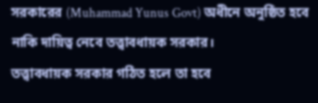সরকারের (Muhammad Yunus Govt) অধীনে অনুষ্ঠিত হবে নাকি দায়িত্ব নেবে তত্ত্বাবধায়ক সরকার।
তত্ত্বাবধায়ক সরকার গঠিত হলে তা হবে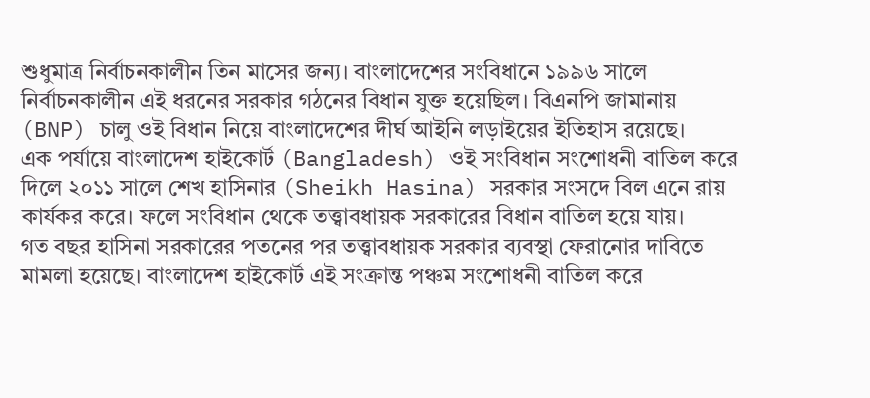শুধুমাত্র নির্বাচনকালীন তিন মাসের জন্য। বাংলাদেশের সংবিধানে ১৯৯৬ সালে নির্বাচনকালীন এই ধরনের সরকার গঠনের বিধান যুক্ত হয়েছিল। বিএনপি জামানায় (BNP) চালু ওই বিধান নিয়ে বাংলাদেশের দীর্ঘ আইনি লড়াইয়ের ইতিহাস রয়েছে।
এক পর্যায়ে বাংলাদেশ হাইকোর্ট (Bangladesh) ওই সংবিধান সংশোধনী বাতিল করে দিলে ২০১১ সালে শেখ হাসিনার (Sheikh Hasina) সরকার সংসদে বিল এনে রায় কার্যকর করে। ফলে সংবিধান থেকে তত্ত্বাবধায়ক সরকারের বিধান বাতিল হয়ে যায়।
গত বছর হাসিনা সরকারের পতনের পর তত্ত্বাবধায়ক সরকার ব্যবস্থা ফেরানোর দাবিতে মামলা হয়েছে। বাংলাদেশ হাইকোর্ট এই সংক্রান্ত পঞ্চম সংশোধনী বাতিল করে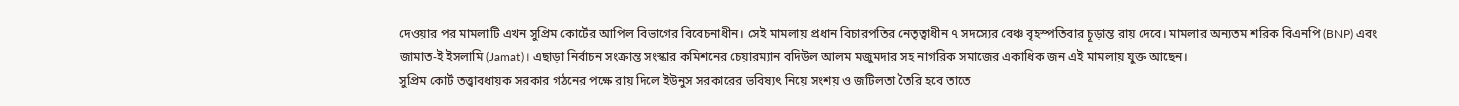দেওয়ার পর মামলাটি এখন সুপ্রিম কোর্টের আপিল বিভাগের বিবেচনাধীন। সেই মামলায় প্রধান বিচারপতির নেতৃত্বাধীন ৭ সদস্যের বেঞ্চ বৃহস্পতিবার চূড়ান্ত রায় দেবে। মামলার অন্যতম শরিক বিএনপি (BNP) এবং জামাত-ই ইসলামি (Jamat)। এছাড়া নির্বাচন সংক্রান্ত সংস্কার কমিশনের চেয়ারম্যান বদিউল আলম মজুমদার সহ নাগরিক সমাজের একাধিক জন এই মামলায় যুক্ত আছেন।
সুপ্রিম কোর্ট তত্ত্বাবধায়ক সরকার গঠনের পক্ষে রায় দিলে ইউনুস সরকারের ভবিষ্যৎ নিয়ে সংশয় ও জটিলতা তৈরি হবে তাতে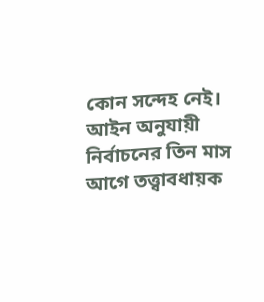কোন সন্দেহ নেই। আইন অনুযায়ী নির্বাচনের তিন মাস আগে তত্ত্বাবধায়ক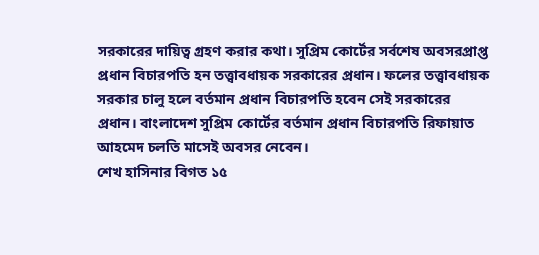সরকারের দায়িত্ব গ্রহণ করার কথা। সুপ্রিম কোর্টের সর্বশেষ অবসরপ্রাপ্ত প্রধান বিচারপতি হন তত্ত্বাবধায়ক সরকারের প্রধান। ফলের তত্ত্বাবধায়ক সরকার চালু হলে বর্তমান প্রধান বিচারপতি হবেন সেই সরকারের প্রধান। বাংলাদেশ সুপ্রিম কোর্টের বর্তমান প্রধান বিচারপতি রিফায়াত আহমেদ চলতি মাসেই অবসর নেবেন।
শেখ হাসিনার বিগত ১৫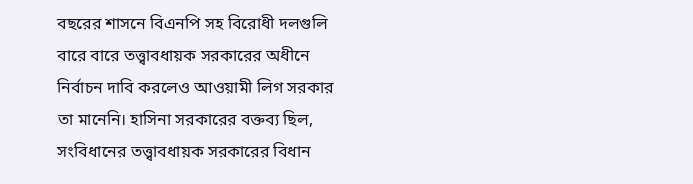বছরের শাসনে বিএনপি সহ বিরোধী দলগুলি বারে বারে তত্ত্বাবধায়ক সরকারের অধীনে নির্বাচন দাবি করলেও আওয়ামী লিগ সরকার তা মানেনি। হাসিনা সরকারের বক্তব্য ছিল, সংবিধানের তত্ত্বাবধায়ক সরকারের বিধান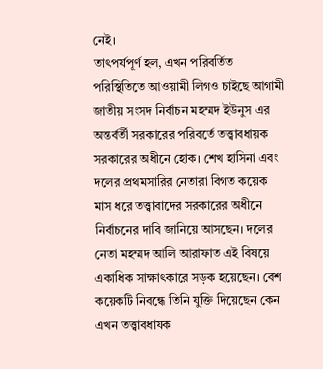নেই।
তাৎপর্যপূর্ণ হল, এখন পরিবর্তিত পরিস্থিতিতে আওয়ামী লিগও চাইছে আগামী জাতীয় সংসদ নির্বাচন মহম্মদ ইউনুস এর অন্তর্বর্তী সরকারের পরিবর্তে তত্ত্বাবধায়ক সরকারের অধীনে হোক। শেখ হাসিনা এবং দলের প্রথমসারির নেতারা বিগত কয়েক মাস ধরে তত্ত্বাবাদের সরকারের অধীনে নির্বাচনের দাবি জানিয়ে আসছেন। দলের নেতা মহম্মদ আলি আরাফাত এই বিষয়ে একাধিক সাক্ষাৎকারে সড়ক হয়েছেন। বেশ কয়েকটি নিবন্ধে তিনি যুক্তি দিয়েছেন কেন এখন তত্ত্বাবধাযক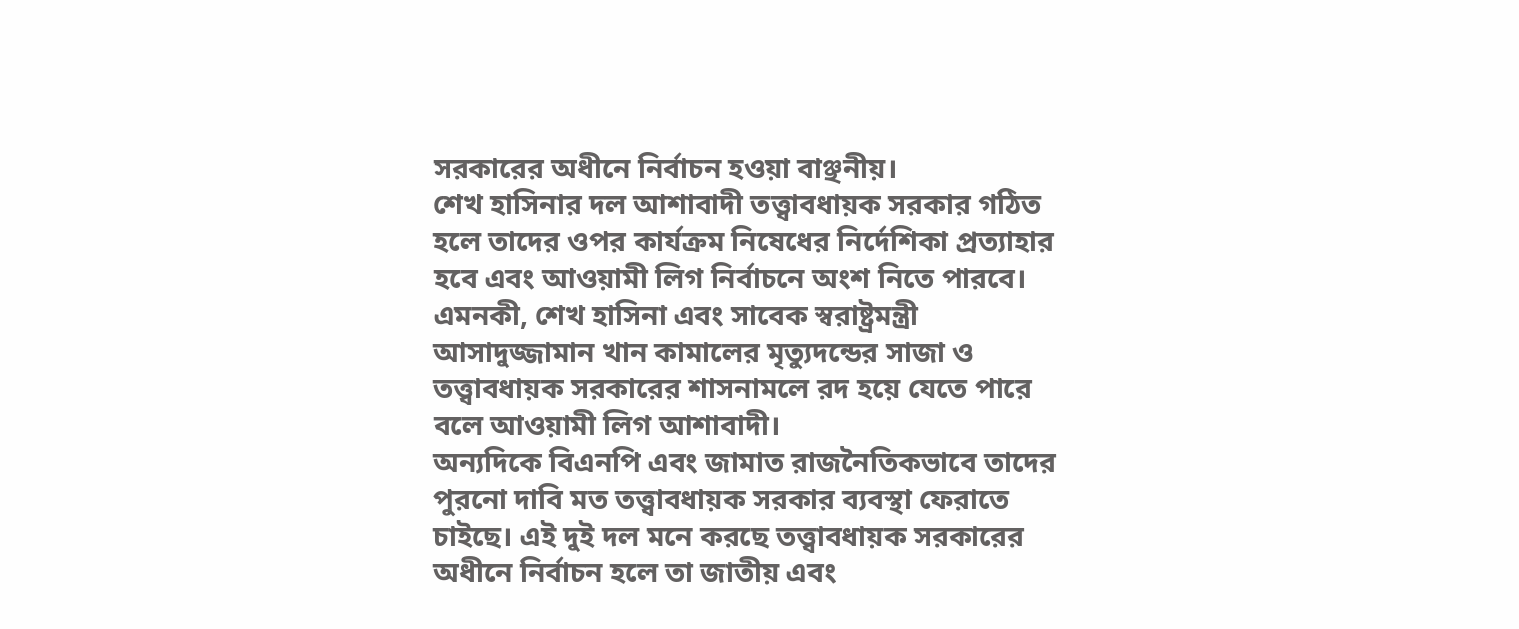সরকারের অধীনে নির্বাচন হওয়া বাঞ্ছনীয়।
শেখ হাসিনার দল আশাবাদী তত্ত্বাবধায়ক সরকার গঠিত হলে তাদের ওপর কার্যক্রম নিষেধের নির্দেশিকা প্রত্যাহার হবে এবং আওয়ামী লিগ নির্বাচনে অংশ নিতে পারবে। এমনকী, শেখ হাসিনা এবং সাবেক স্বরাষ্ট্রমন্ত্রী আসাদুজ্জামান খান কামালের মৃত্যুদন্ডের সাজা ও তত্ত্বাবধায়ক সরকারের শাসনামলে রদ হয়ে যেতে পারে বলে আওয়ামী লিগ আশাবাদী।
অন্যদিকে বিএনপি এবং জামাত রাজনৈতিকভাবে তাদের পুরনো দাবি মত তত্ত্বাবধায়ক সরকার ব্যবস্থা ফেরাতে চাইছে। এই দুই দল মনে করছে তত্ত্বাবধায়ক সরকারের অধীনে নির্বাচন হলে তা জাতীয় এবং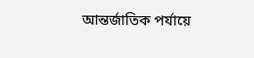আন্তর্জাতিক পর্যায়ে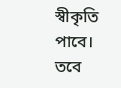স্বীকৃতি পাবে। তবে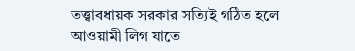তত্ত্বাবধায়ক সরকার সত্যিই গঠিত হলে আওয়ামী লিগ যাতে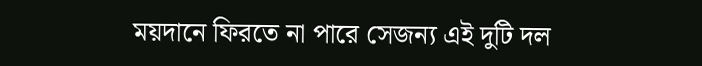ময়দানে ফিরতে না পারে সেজন্য এই দুটি দল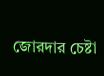জোরদার চেষ্টা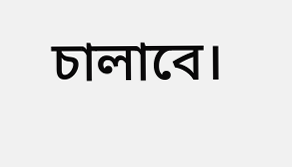চালাবে।